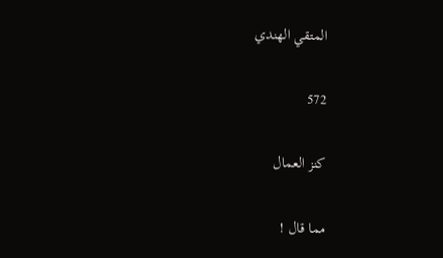المتقي الهندي

572

كنز العمال

مما قال !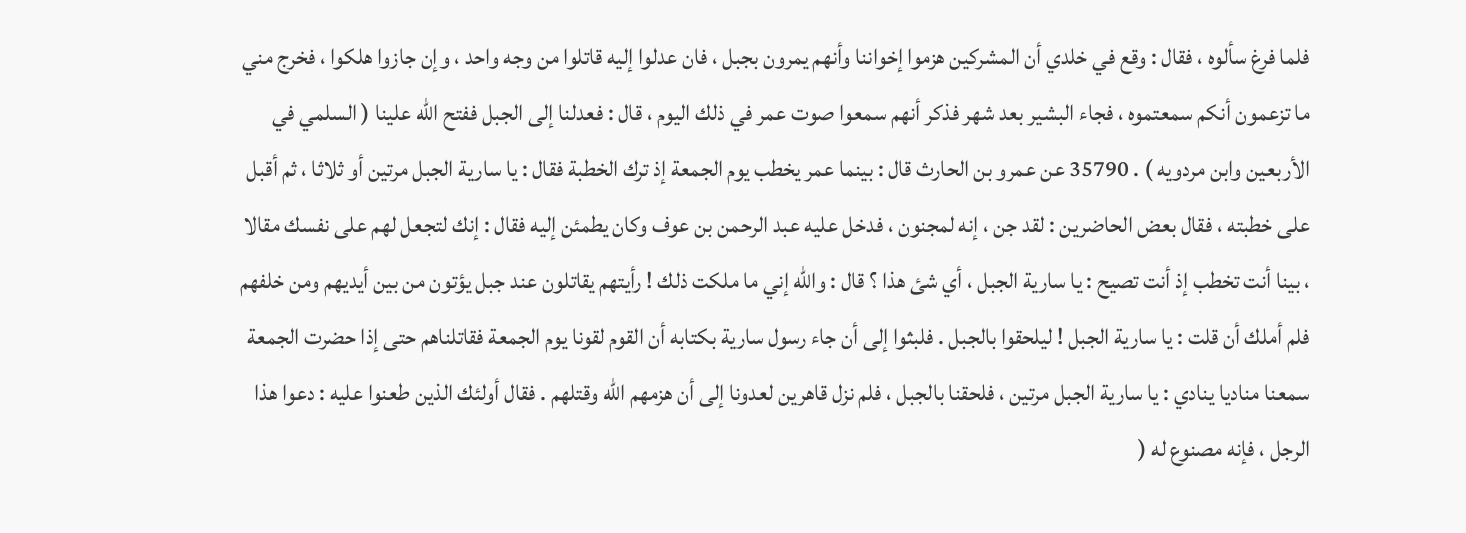فلما فرغ سألوه ، فقال : وقع في خلدي أن المشركين هزموا إخواننا وأنهم يمرون بجبل ، فان عدلوا إليه قاتلوا من وجه واحد ، وإن جازوا هلكوا ، فخرج مني ما تزعمون أنكم سمعتموه ، فجاء البشير بعد شهر فذكر أنهم سمعوا صوت عمر في ذلك اليوم ، قال : فعدلنا إلى الجبل ففتح الله علينا ( السلمي في الأربعين وابن مردويه ) . 35790 عن عمرو بن الحارث قال : بينما عمر يخطب يوم الجمعة إذ ترك الخطبة فقال : يا سارية الجبل مرتين أو ثلاثا ، ثم أقبل على خطبته ، فقال بعض الحاضرين : لقد جن ، إنه لمجنون ، فدخل عليه عبد الرحمن بن عوف وكان يطمئن إليه فقال : إنك لتجعل لهم على نفسك مقالا ، بينا أنت تخطب إذ أنت تصيح : يا سارية الجبل ، أي شئ هذا ؟ قال : والله إني ما ملكت ذلك ! رأيتهم يقاتلون عند جبل يؤتون من بين أيديهم ومن خلفهم فلم أملك أن قلت : يا سارية الجبل ! ليلحقوا بالجبل . فلبثوا إلى أن جاء رسول سارية بكتابه أن القوم لقونا يوم الجمعة فقاتلناهم حتى إذا حضرت الجمعة سمعنا مناديا ينادي : يا سارية الجبل مرتين ، فلحقنا بالجبل ، فلم نزل قاهرين لعدونا إلى أن هزمهم الله وقتلهم . فقال أولئك الذين طعنوا عليه : دعوا هذا الرجل ، فإنه مصنوع له (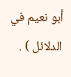أبو نعيم في الدلائل ) .